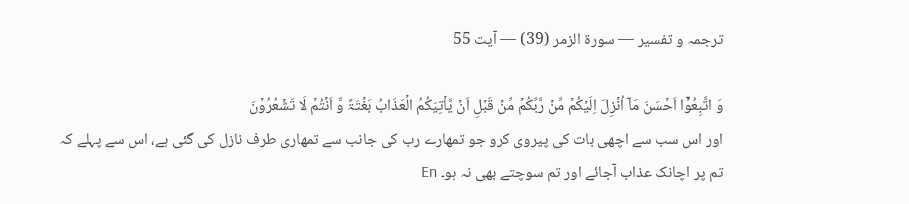ترجمہ و تفسیر — سورۃ الزمر (39) — آیت 55

وَ اتَّبِعُوۡۤا اَحۡسَنَ مَاۤ اُنۡزِلَ اِلَیۡکُمۡ مِّنۡ رَّبِّکُمۡ مِّنۡ قَبۡلِ اَنۡ یَّاۡتِیَکُمُ الۡعَذَابُ بَغۡتَۃً وَّ اَنۡتُمۡ لَا تَشۡعُرُوۡنَ
اور اس سب سے اچھی بات کی پیروی کرو جو تمھارے رب کی جانب سے تمھاری طرف نازل کی گئی ہے، اس سے پہلے کہ تم پر اچانک عذاب آجائے اور تم سوچتے بھی نہ ہو۔ En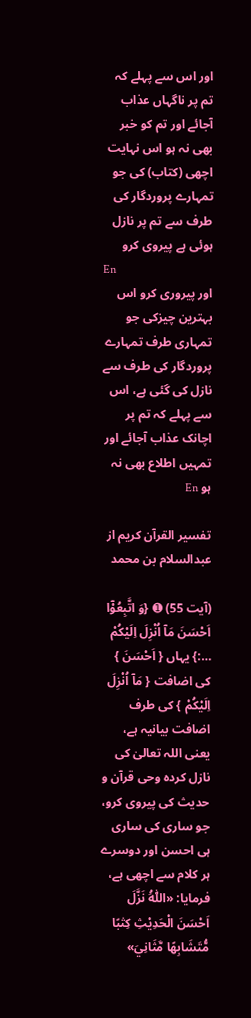اور اس سے پہلے کہ تم پر ناگہاں عذاب آجائے اور تم کو خبر بھی نہ ہو اس نہایت اچھی (کتاب) کی جو تمہارے پروردگار کی طرف سے تم پر نازل ہوئی ہے پیروی کرو
En
اور پیروری کرو اس بہترین چیزکی جو تمہاری طرف تمہارے پروردگار کی طرف سے نازل کی گئی ہے، اس سے پہلے کہ تم پر اچانک عذاب آجائے اور تمہیں اطلاع بھی نہ ہو En

تفسیر القرآن کریم از عبدالسلام بن محمد

(آیت 55) ➊ {وَ اتَّبِعُوْۤا اَحْسَنَ مَاۤ اُنْزِلَ اِلَيْكُمْ …:} یہاں { اَحْسَنَ } کی اضافت { مَاۤ اُنْزِلَ اِلَيْكُمْ } کی طرف اضافت بیانیہ ہے، یعنی اللہ تعالیٰ کی نازل کردہ وحی قرآن و حدیث کی پیروی کرو، جو ساری کی ساری ہی احسن اور دوسرے ہر کلام سے اچھی ہے، فرمایا: «اَللّٰهُ نَزَّلَ اَحْسَنَ الْحَدِيْثِ كِتٰبًا مُّتَشَابِهًا مَّثَانِيَ»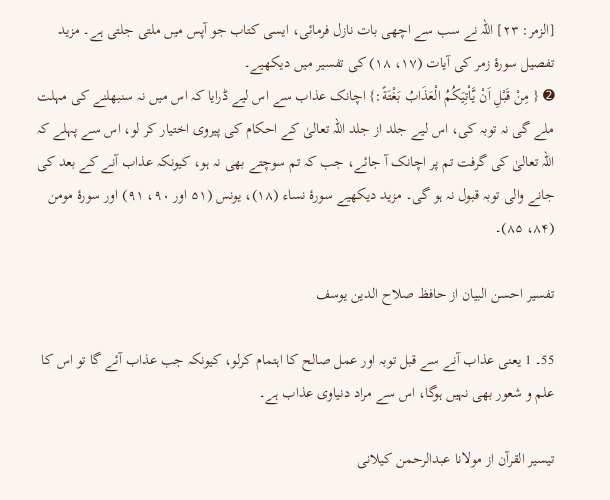[الزمر: ۲۳] اللہ نے سب سے اچھی بات نازل فرمائی، ایسی کتاب جو آپس میں ملتی جلتی ہے۔ مزید تفصیل سورۂ زمر کی آیات (۱۷، ۱۸) کی تفسیر میں دیکھیے۔
➋ { مِنْ قَبْلِ اَنْ يَّاْتِيَكُمُ الْعَذَابُ بَغْتَةً:} اچانک عذاب سے اس لیے ڈرایا کہ اس میں نہ سنبھلنے کی مہلت ملے گی نہ توبہ کی، اس لیے جلد از جلد اللہ تعالیٰ کے احکام کی پیروی اختیار کر لو، اس سے پہلے کہ اللہ تعالیٰ کی گرفت تم پر اچانک آ جائے، جب کہ تم سوچتے بھی نہ ہو، کیونکہ عذاب آنے کے بعد کی جانے والی توبہ قبول نہ ہو گی۔ مزید دیکھیے سورۂ نساء (۱۸)، یونس (۵۱ اور ۹۰، ۹۱) اور سورۂ مومن (۸۴، ۸۵)۔

تفسیر احسن البیان از حافظ صلاح الدین یوسف

55۔ 1 یعنی عذاب آنے سے قبل توبہ اور عمل صالح کا اہتمام کرلو، کیونکہ جب عذاب آئے گا تو اس کا علم و شعور بھی نہیں ہوگا، اس سے مراد دنیاوی عذاب ہے۔

تيسير القرآن از مولانا عبدالرحمن کیلانی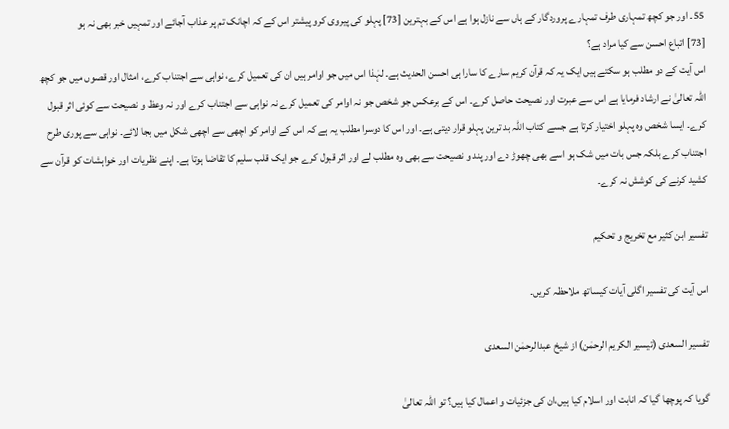55۔ اور جو کچھ تمہاری طرف تمہارے پروردگار کے ہاں سے نازل ہوا ہے اس کے بہترین [73] پہلو کی پیروی کرو پیشتر اس کے کہ اچانک تم پر عذاب آجائے اور تمہیں خبر بھی نہ ہو
[73] اتباع احسن سے کیا مراد ہے؟
اس آیت کے دو مطلب ہو سکتے ہیں ایک یہ کہ قرآن کریم سارے کا سارا ہی احسن الحدیث ہے۔ لہٰذا اس میں جو اوامر ہیں ان کی تعمیل کرے، نواہی سے اجتناب کرے، امثال اور قصوں میں جو کچھ اللہ تعالیٰ نے ارشاد فرمایا ہے اس سے عبرت اور نصیحت حاصل کرے۔ اس کے برعکس جو شخص جو نہ اوامر کی تعمیل کرے نہ نواہی سے اجتناب کرے اور نہ وعظ و نصیحت سے کوئی اثر قبول کرے۔ ایسا شخص وہ پہلو اختیار کرتا ہے جسے کتاب اللہ بد ترین پہلو قرار دیتی ہے۔ اور اس کا دوسرا مطلب یہ ہے کہ اس کے اوامر کو اچھی سے اچھی شکل میں بجا لائے۔ نواہی سے پوری طرح اجتناب کرے بلکہ جس بات میں شک ہو اسے بھی چھوڑ دے اور پند و نصیحت سے بھی وہ مطلب لے اور اثر قبول کرے جو ایک قلب سلیم کا تقاضا ہوتا ہے۔ اپنے نظریات اور خواہشات کو قرآن سے کشید کرنے کی کوشش نہ کرے۔

تفسیر ابن کثیر مع تخریج و تحکیم

اس آیت کی تفسیر اگلی آیات کیساتھ ملاحظہ کریں۔

تفسیر السعدی (تیسیر الکریم الرحمٰن) از شیخ عبدالرحمٰن السعدی

گویا کہ پوچھا گیا کہ انابت اور اسلام کیا ہیں،ان کی جزئیات و اعمال کیا ہیں؟ تو اللہ تعالیٰ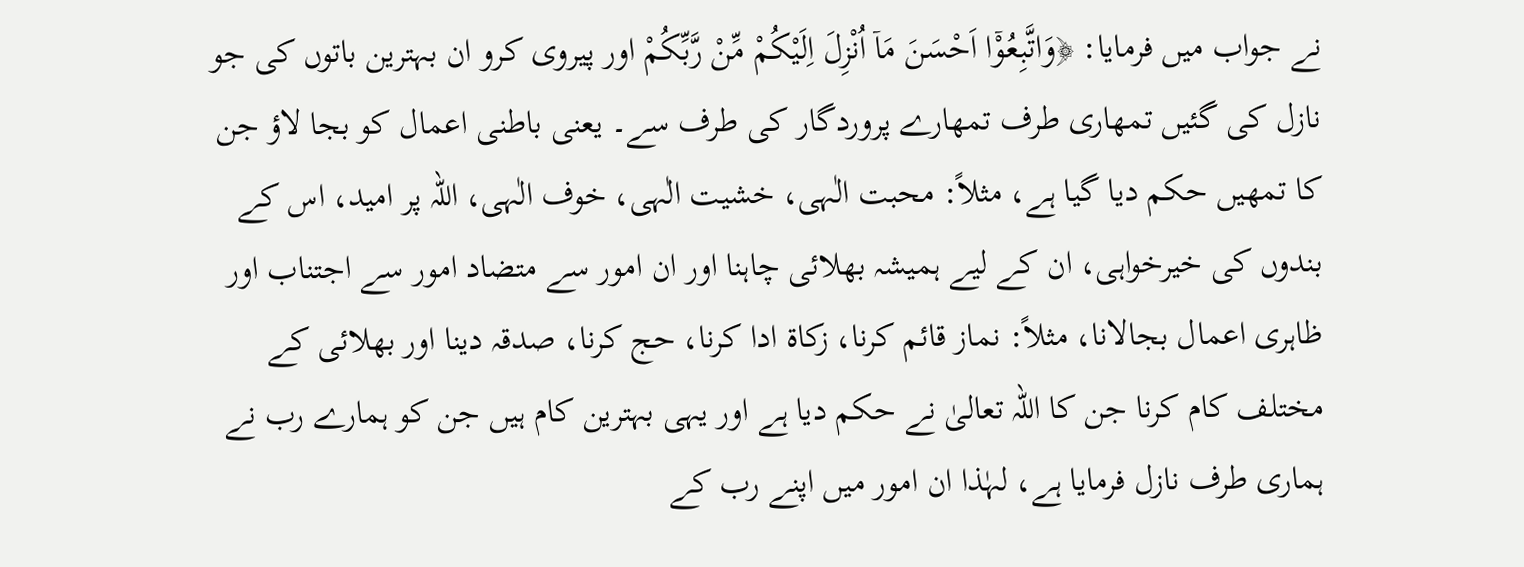نے جواب میں فرمایا: ﴿وَاتَّبِعُوْۤا اَحْسَنَ مَاۤ اُنْزِلَ اِلَیْكُمْ مِّنْ رَّبِّكُمْ اور پیروی کرو ان بہترین باتوں کی جو نازل کی گئیں تمھاری طرف تمھارے پروردگار کی طرف سے۔ یعنی باطنی اعمال کو بجا لاؤ جن کا تمھیں حکم دیا گیا ہے، مثلاً: محبت الٰہی، خشیت الٰہی، خوف الٰہی، اللہ پر امید، اس کے بندوں کی خیرخواہی، ان کے لیے ہمیشہ بھلائی چاہنا اور ان امور سے متضاد امور سے اجتناب اور ظاہری اعمال بجالانا، مثلاً: نماز قائم کرنا، زکاۃ ادا کرنا، حج کرنا، صدقہ دینا اور بھلائی کے مختلف کام کرنا جن کا اللہ تعالیٰ نے حکم دیا ہے اور یہی بہترین کام ہیں جن کو ہمارے رب نے ہماری طرف نازل فرمایا ہے، لہٰذا ان امور میں اپنے رب کے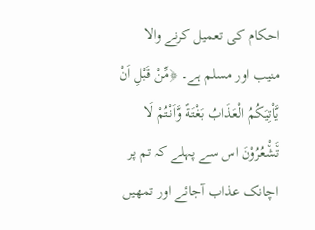احکام کی تعمیل کرنے والا منیب اور مسلم ہے۔ ﴿مِّنْ قَبْلِ اَنْ یَّاْتِیَكُمُ الْعَذَابُ بَغْتَةً وَّاَنْتُمْ لَا تَ٘شْ٘عُرُوْنَ اس سے پہلے کہ تم پر اچانک عذاب آجائے اور تمھیں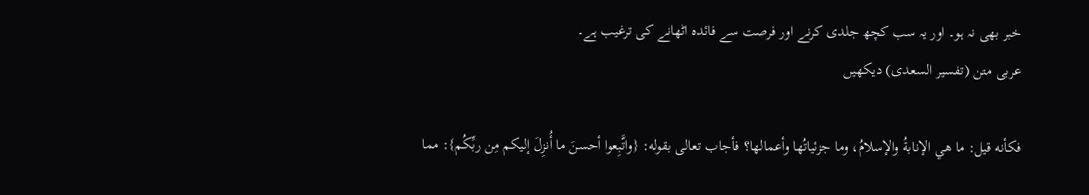خبر بھی نہ ہو۔ اور یہ سب کچھ جلدی کرنے اور فرصت سے فائدہ اٹھانے کی ترغیب ہے۔
عربی متن (تفسیر السعدی) دیکھیں

فكأنه قيل: ما هي الإنابةُ والإسلامُ، وما جزئياتُها وأعمالها؟ فأجاب تعالى بقوله: {واتَّبِعوا أحسنَ ما أُنزِلَ إليكم مِن ربِّكُم}: مما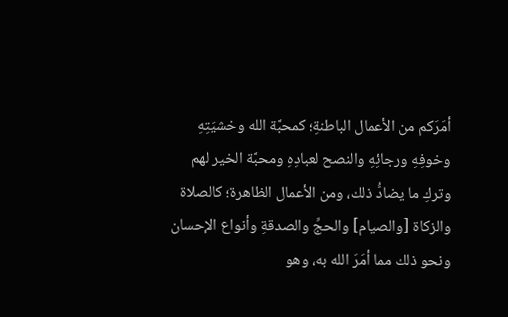أمَرَكم من الأعمال الباطنةِ؛ كمحبَّة الله وخشيَتِهِ وخوفِهِ ورجائِهِ والنصح لعبادِهِ ومحبَّة الخير لهم وتركِ ما يضادُّ ذلك، ومن الأعمال الظاهرة؛ كالصلاة والزكاة [والصيام] والحجِّ والصدقةِ وأنواع الإحسان ونحو ذلك مما أمَرَ الله به، وهو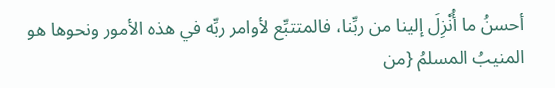أحسنُ ما أُنْزِلَ إلينا من ربِّنا، فالمتتبِّع لأوامر ربِّه في هذه الأمور ونحوها هو المنيبُ المسلمُ {من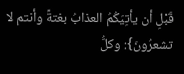قَبْلِ أن يأتِيَكُمُ العذابُ بغتةً وأنتم لا تشعرُونَ}: وكلُّ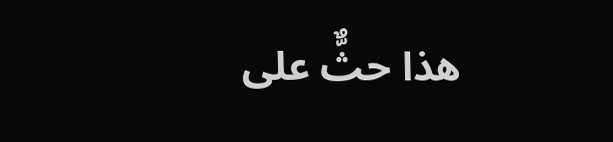هذا حثٌّ على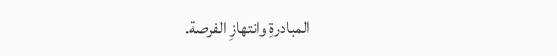المبادرةِ وانتهازِ الفرصة.